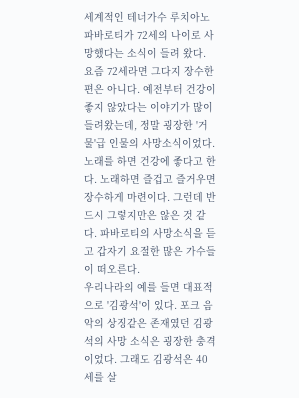세계적인 테너가수 루치아노 파바로티가 72세의 나이로 사망했다는 소식이 들려 왔다. 요즘 72세라면 그다지 장수한 편은 아니다. 예전부터 건강이 좋지 않았다는 이야기가 많이 들려왔는데, 정말 굉장한 '거물'급 인물의 사망소식이었다.
노래를 하면 건강에 좋다고 한다. 노래하면 즐겁고 즐거우면 장수하게 마련이다. 그런데 반드시 그렇지만은 않은 것 같다. 파바로티의 사망소식을 듣고 갑자기 요절한 많은 가수들이 떠오른다.
우리나라의 예를 들면 대표적으로 '김광석'이 있다. 포크 음악의 상징같은 존재였던 김광석의 사망 소식은 굉장한 충격이었다. 그래도 김광석은 40세를 살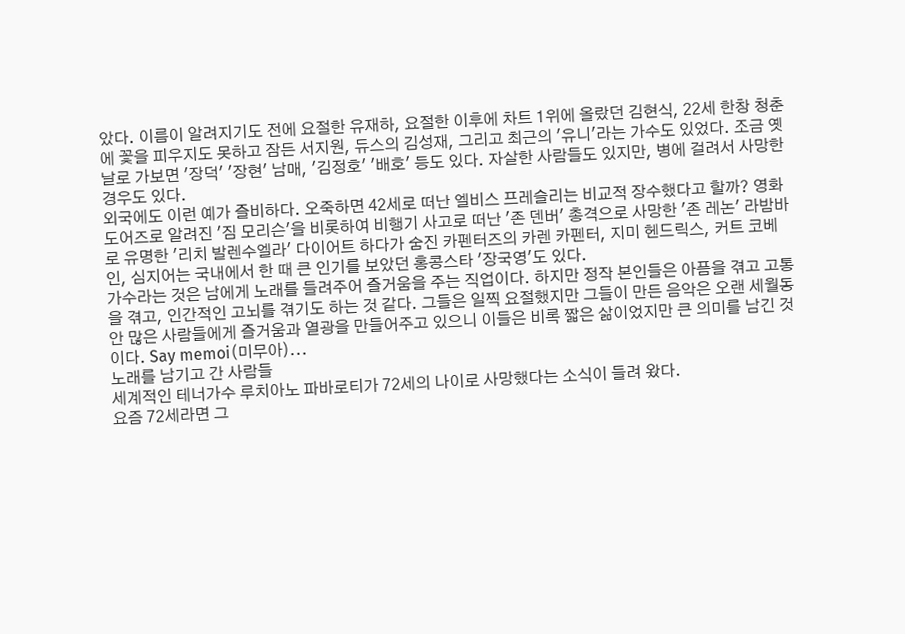았다. 이름이 알려지기도 전에 요절한 유재하, 요절한 이후에 차트 1위에 올랐던 김현식, 22세 한창 청춘에 꽃을 피우지도 못하고 잠든 서지원, 듀스의 김성재, 그리고 최근의 '유니'라는 가수도 있었다. 조금 옛날로 가보면 '장덕' '장현' 남매, '김정호' '배호' 등도 있다. 자살한 사람들도 있지만, 병에 걸려서 사망한 경우도 있다.
외국에도 이런 예가 즐비하다. 오죽하면 42세로 떠난 엘비스 프레슬리는 비교적 장수했다고 할까? 영화 도어즈로 알려진 '짐 모리슨'을 비롯하여 비행기 사고로 떠난 '존 덴버' 총격으로 사망한 '존 레논' 라밤바로 유명한 '리치 발렌수엘라' 다이어트 하다가 숨진 카펜터즈의 카렌 카펜터, 지미 헨드릭스, 커트 코베인, 심지어는 국내에서 한 때 큰 인기를 보았던 홍콩스타 '장국영'도 있다.
가수라는 것은 남에게 노래를 들려주어 즐거움을 주는 직업이다. 하지만 정작 본인들은 아픔을 겪고 고통을 겪고, 인간적인 고뇌를 겪기도 하는 것 같다. 그들은 일찍 요절했지만 그들이 만든 음악은 오랜 세월동안 많은 사람들에게 즐거움과 열광을 만들어주고 있으니 이들은 비록 짧은 삶이었지만 큰 의미를 남긴 것이다. Say memoi(미무아)...
노래를 남기고 간 사람들
세계적인 테너가수 루치아노 파바로티가 72세의 나이로 사망했다는 소식이 들려 왔다.
요즘 72세라면 그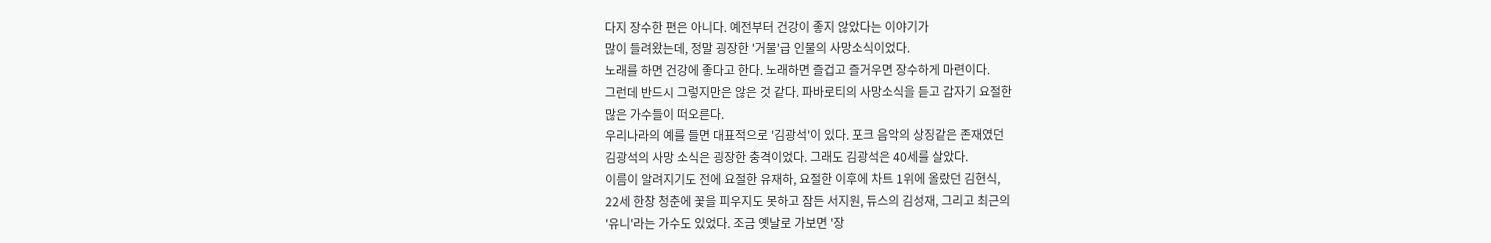다지 장수한 편은 아니다. 예전부터 건강이 좋지 않았다는 이야기가
많이 들려왔는데, 정말 굉장한 '거물'급 인물의 사망소식이었다.
노래를 하면 건강에 좋다고 한다. 노래하면 즐겁고 즐거우면 장수하게 마련이다.
그런데 반드시 그렇지만은 않은 것 같다. 파바로티의 사망소식을 듣고 갑자기 요절한
많은 가수들이 떠오른다.
우리나라의 예를 들면 대표적으로 '김광석'이 있다. 포크 음악의 상징같은 존재였던
김광석의 사망 소식은 굉장한 충격이었다. 그래도 김광석은 40세를 살았다.
이름이 알려지기도 전에 요절한 유재하, 요절한 이후에 차트 1위에 올랐던 김현식,
22세 한창 청춘에 꽃을 피우지도 못하고 잠든 서지원, 듀스의 김성재, 그리고 최근의
'유니'라는 가수도 있었다. 조금 옛날로 가보면 '장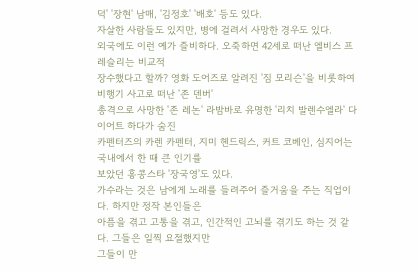덕' '장현' 남매, '김정호' '배호' 등도 있다.
자살한 사람들도 있지만, 병에 걸려서 사망한 경우도 있다.
외국에도 이런 예가 즐비하다. 오죽하면 42세로 떠난 엘비스 프레슬리는 비교적
장수했다고 할까? 영화 도어즈로 알려진 '짐 모리슨'을 비롯하여 비행기 사고로 떠난 '존 덴버'
총격으로 사망한 '존 레논' 라밤바로 유명한 '리치 발렌수엘라' 다이어트 하다가 숨진
카펜터즈의 카렌 카펜터, 지미 헨드릭스, 커트 코베인, 심지어는 국내에서 한 때 큰 인기를
보았던 홍콩스타 '장국영'도 있다.
가수라는 것은 남에게 노래를 들려주어 즐거움을 주는 직업이다. 하지만 정작 본인들은
아픔을 겪고 고통을 겪고, 인간적인 고뇌를 겪기도 하는 것 같다. 그들은 일찍 요절했지만
그들이 만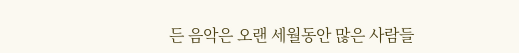든 음악은 오랜 세월동안 많은 사람들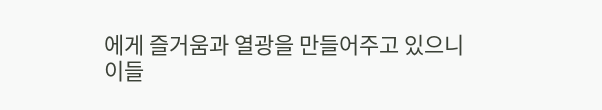에게 즐거움과 열광을 만들어주고 있으니
이들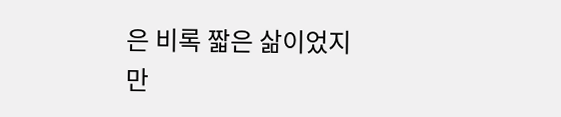은 비록 짧은 삶이었지만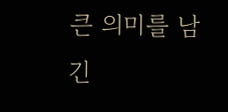큰 의미를 남긴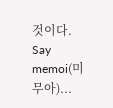것이다.
Say memoi(미무아)...